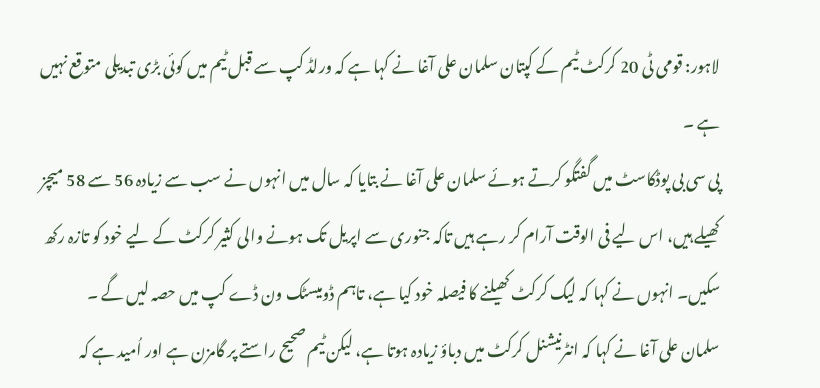لاہور: قومی ٹی 20 کرکٹ ٹیم کے کپتان سلمان علی آغا نے کہا ہے کہ ورلڈ کپ سے قبل ٹیم میں کوئی بڑی تبدیلی متوقع نہیں ہے ۔
پی سی بی پوڈکاسٹ میں گفتگو کرتے ہوئے سلمان علی آغا نے بتایا کہ سال میں انہوں نے سب سے زیادہ 56 سے 58 میچز کھیلے ہیں، اس لیے فی الوقت آرام کر رہے ہیں تاکہ جنوری سے اپریل تک ہونے والی کثیر کرکٹ کے لیے خود کو تازہ رکھ سکیں۔ انہوں نے کہا کہ لیگ کرکٹ کھیلنے کا فیصلہ خود کیا ہے، تاہم ڈومیسٹک ون ڈے کپ میں حصہ لیں گے ۔
سلمان علی آغا نے کہا کہ انٹرنیشنل کرکٹ میں دباؤ زیادہ ہوتا ہے، لیکن ٹیم صحیح راستے پر گامزن ہے اور اُمید ہے کہ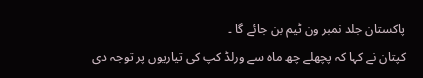پاکستان جلد نمبر ون ٹیم بن جائے گا ۔
کپتان نے کہا کہ پچھلے چھ ماہ سے ورلڈ کپ کی تیاریوں پر توجہ دی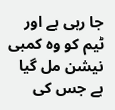جا رہی ہے اور ٹیم کو وہ کمبی نیشن مل گیا ہے جس کی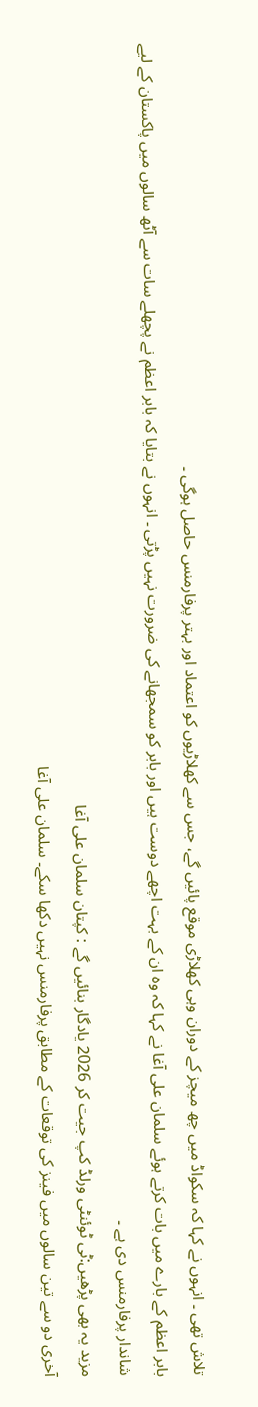تلاش تھی ۔ انہوں نے کہا کہ سکواڈ میں چھ میچز کے دوران وہی کھلاڑی موقع پائیں گے، جس سے کھلاڑیوں کو اعتماد اور بہتر پرفارمنس حاصل ہوگی ۔
بابر اعظم کے بارے میں بات کرتے ہوئے سلمان علی آغا نے کہا کہ وہ ان کے بہت اچھے دوست ہیں اور بابر کو سمجھانے کی ضرورت نہیں پڑتی ۔ انہوں نے بتایا کہ بابر اعظم نے پچھلے سات سے آٹھ سالوں میں پاکستان کے لیے شاندار پرفارمنس دی ہے ۔
مزید یہ بھی پڑھیں:ٹی ٹوئنٹی ورلڈ کپ جیت کر 2026 یادگار بنائیں گے : کپتان سلمان علی آغا
آخری دو سے تین سالوں میں فینز کی توقعات کے مطابق پرفارمنس نہیں دکھا سکے۔ سلمان علی آغا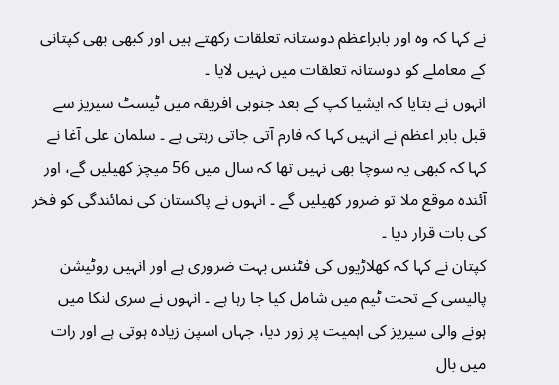نے کہا کہ وہ اور بابراعظم دوستانہ تعلقات رکھتے ہیں اور کبھی بھی کپتانی کے معاملے کو دوستانہ تعلقات میں نہیں لایا ۔
انہوں نے بتایا کہ ایشیا کپ کے بعد جنوبی افریقہ میں ٹیسٹ سیریز سے قبل بابر اعظم نے انہیں کہا کہ فارم آتی جاتی رہتی ہے ۔ سلمان علی آغا نے کہا کہ کبھی یہ سوچا بھی نہیں تھا کہ سال میں 56 میچز کھیلیں گے، اور آئندہ موقع ملا تو ضرور کھیلیں گے ۔ انہوں نے پاکستان کی نمائندگی کو فخر کی بات قرار دیا ۔
کپتان نے کہا کہ کھلاڑیوں کی فٹنس بہت ضروری ہے اور انہیں روٹیشن پالیسی کے تحت ٹیم میں شامل کیا جا رہا ہے ۔ انہوں نے سری لنکا میں ہونے والی سیریز کی اہمیت پر زور دیا، جہاں اسپن زیادہ ہوتی ہے اور رات میں بال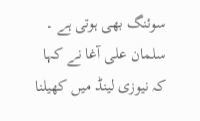سوئنگ بھی ہوتی ہے ۔
سلمان علی آغا نے کہا کہ نیوزی لینڈ میں کھیلنا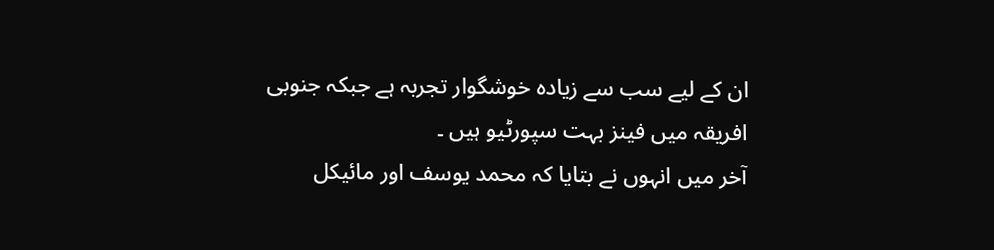ان کے لیے سب سے زیادہ خوشگوار تجربہ ہے جبکہ جنوبی افریقہ میں فینز بہت سپورٹیو ہیں ۔
آخر میں انہوں نے بتایا کہ محمد یوسف اور مائیکل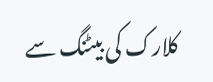کلارک کی بیٹنگ سے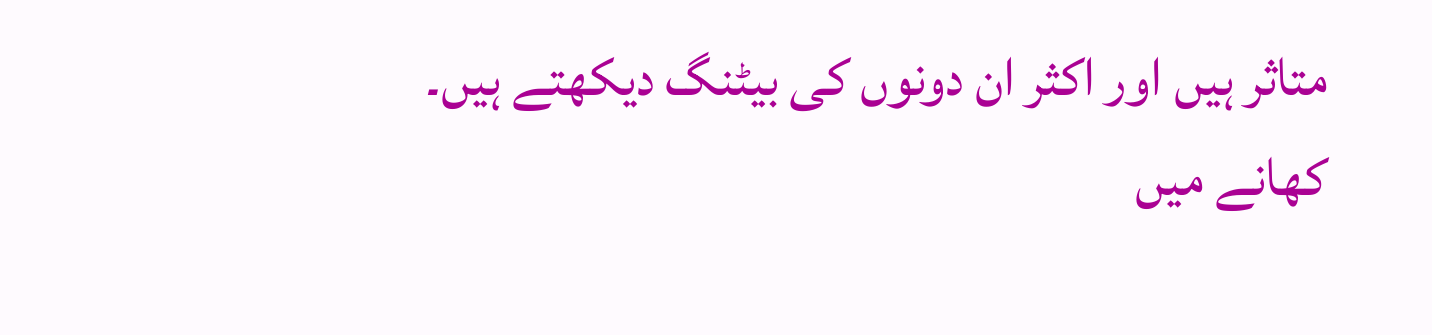متاثر ہیں اور اکثر ان دونوں کی بیٹنگ دیکھتے ہیں۔ کھانے میں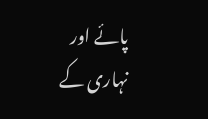پائے اور نہاری کے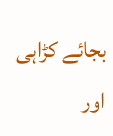بجائے کڑاہی اور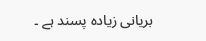بریانی زیادہ پسند ہے ۔